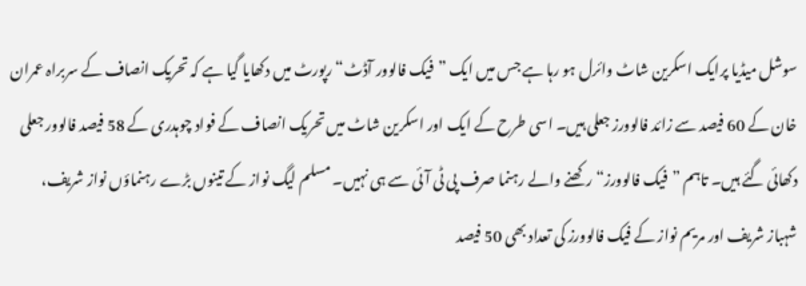سوشل میڈیا پرایک اسکرین شاٹ وائرل ہو رہا ہے جس میں ایک ”فیک فالوور آڈٹ“ رپورٹ میں دکھایا گیا ہے کہ تحریک انصاف کے سربراہ عمران خان کے 60 فیصد سے زائد فالوورز جعلی ہیں۔ اسی طرح کے ایک اور اسکرین شاٹ میں تحریک انصاف کے فواد چوہدری کے 58 فیصد فالوور جعلی دکھائی گئے ہیں۔ تاہم ”فیک فالوورز“ رکھنے والے رہنما صرف پی ٹی آئی سے ہی نہیں۔ مسلم لیگ نواز کے تینوں بڑے رہنماؤں نواز شریف، شہباز شریف اور مریم نواز کے فیک فالوورز کی تعداد بھی 50 فیصد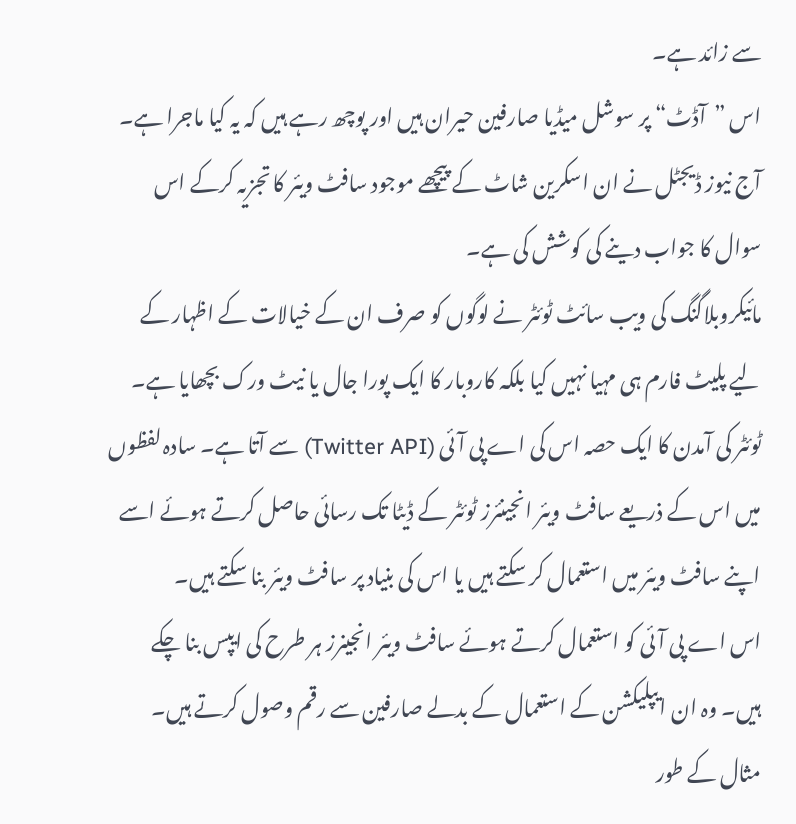سے زائد ہے۔
اس ”آڈٹ“ پر سوشل میڈیا صارفین حیران ہیں اور پوچھ رہے ہیں کہ یہ کیا ماجرا ہے۔ آج نیوز ڈیجٹل نے ان اسکرین شاٹ کے پیچھے موجود سافٹ ویئر کا تجزیہ کرکے اس سوال کا جواب دینے کی کوشش کی ہے۔
مائیکروبلاگنگ کی ویب سائٹ ٹوئٹر نے لوگوں کو صرف ان کے خیالات کے اظہار کے لیے پلیٹ فارم ہی مہیا نہیں کیا بلکہ کاروبار کا ایک پورا جال یا نیٹ ورک بچھایا ہے۔ ٹوئٹر کی آمدن کا ایک حصہ اس کی اے پی آئی (Twitter API) سے آتا ہے۔ سادہ لفظوں میں اس کے ذریعے سافٹ ویئر انجینئرز ٹوئٹر کے ڈیٹا تک رسائی حاصل کرتے ہوئے اسے اپنے سافٹ ویئر میں استعمال کر سکتے ہیں یا اس کی بنیاد پر سافٹ ویئر بنا سکتے ہیں۔
اس اے پی آئی کو استعمال کرتے ہوئے سافٹ ویئر انجینرز ہر طرح کی ایپس بنا چکے ہیں۔ وہ ان ایپلیکشن کے استعمال کے بدلے صارفین سے رقم وصول کرتے ہیں۔ مثال کے طور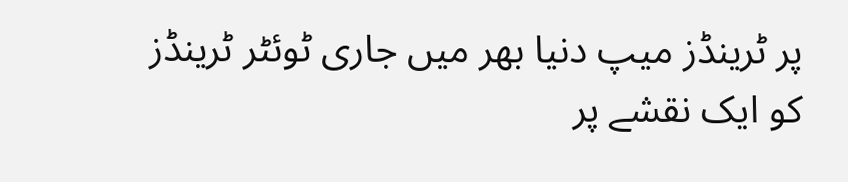پر ٹرینڈز میپ دنیا بھر میں جاری ٹوئٹر ٹرینڈز کو ایک نقشے پر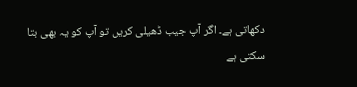دکھاتی ہے۔ اگر آپ جیب ڈھیلی کریں تو آپ کو یہ بھی بتا سکتی ہے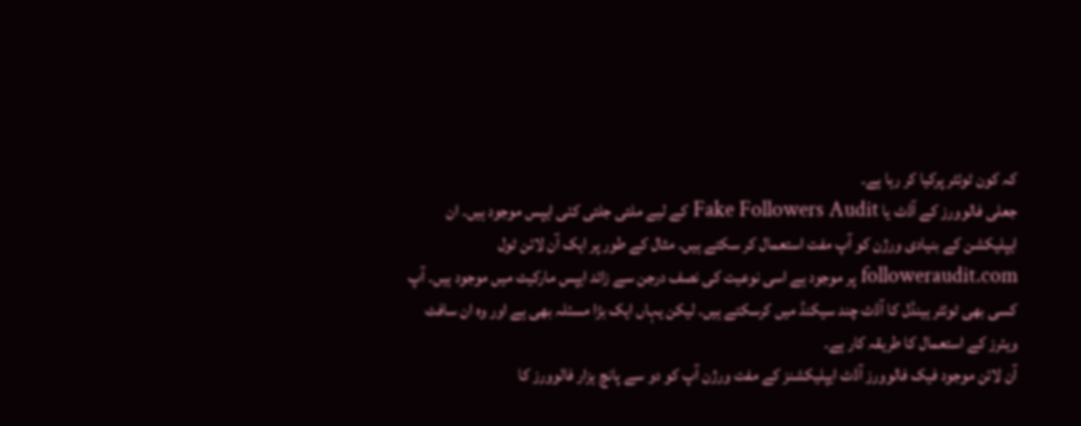کہ کون ٹوئٹر پرکیا کر رہا ہے۔
جعلی فالوورز کے آڈٹ یا Fake Followers Audit کے لیے ملتی جلتی کئی ایپس موجود ہیں۔ ان ایپلیکشن کے بنیادی ورژن کو آپ مفت استعمال کر سکتے ہیں۔ مثال کے طور پر ایک آن لائن ٹول followeraudit.com پر موجود ہے اسی نوعیت کی نصف درجن سے زائد ایپس مارکیٹ میں موجود ہیں۔ آپ کسی بھی ٹوئٹر ہینڈل کا آڈٹ چند سیکنڈ میں کرسکتے ہیں۔ لیکن یہاں ایک بڑا مسئلہ بھی ہے اور وہ ان سافٹ ویئرز کے استعمال کا طریقہ کار ہے۔
آن لائن موجود فیک فالوورز آڈٹ ایپلیکشنز کے مفت ورژن آپ کو دو سے پانچ ہزار فالوورز کا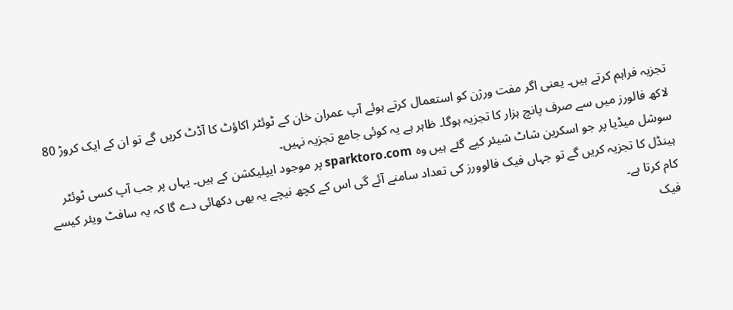تجزیہ فراہم کرتے ہیں۔ یعنی اگر مفت ورژن کو استعمال کرتے ہوئے آپ عمران خان کے ٹوئٹر اکاؤٹ کا آڈٹ کریں گے تو ان کے ایک کروڑ 80 لاکھ فالورز میں سے صرف پانچ ہزار کا تجزیہ ہوگا۔ ظاہر ہے یہ کوئی جامع تجزیہ نہیں۔
سوشل میڈیا پر جو اسکرین شاٹ شیئر کیے گئے ہیں وہ sparktoro.com پر موجود ایپلیکشن کے ہیں۔ یہاں پر جب آپ کسی ٹوئٹر ہینڈل کا تجزیہ کریں گے تو جہاں فیک فالوورز کی تعداد سامنے آئے گی اس کے کچھ نیچے یہ بھی دکھائی دے گا کہ یہ سافٹ ویئر کیسے کام کرتا ہے۔
فیک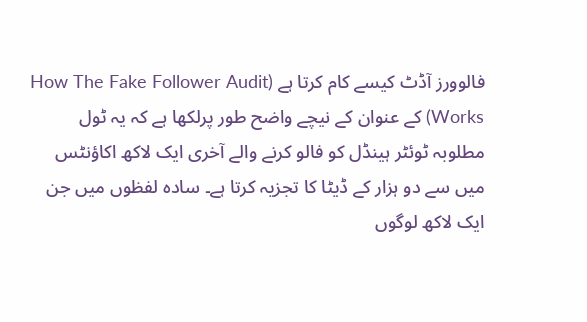فالوورز آڈٹ کیسے کام کرتا ہے (How The Fake Follower Audit Works) کے عنوان کے نیچے واضح طور پرلکھا ہے کہ یہ ٹول مطلوبہ ٹوئٹر ہینڈل کو فالو کرنے والے آخری ایک لاکھ اکاؤنٹس میں سے دو ہزار کے ڈیٹا کا تجزیہ کرتا ہے۔ سادہ لفظوں میں جن ایک لاکھ لوگوں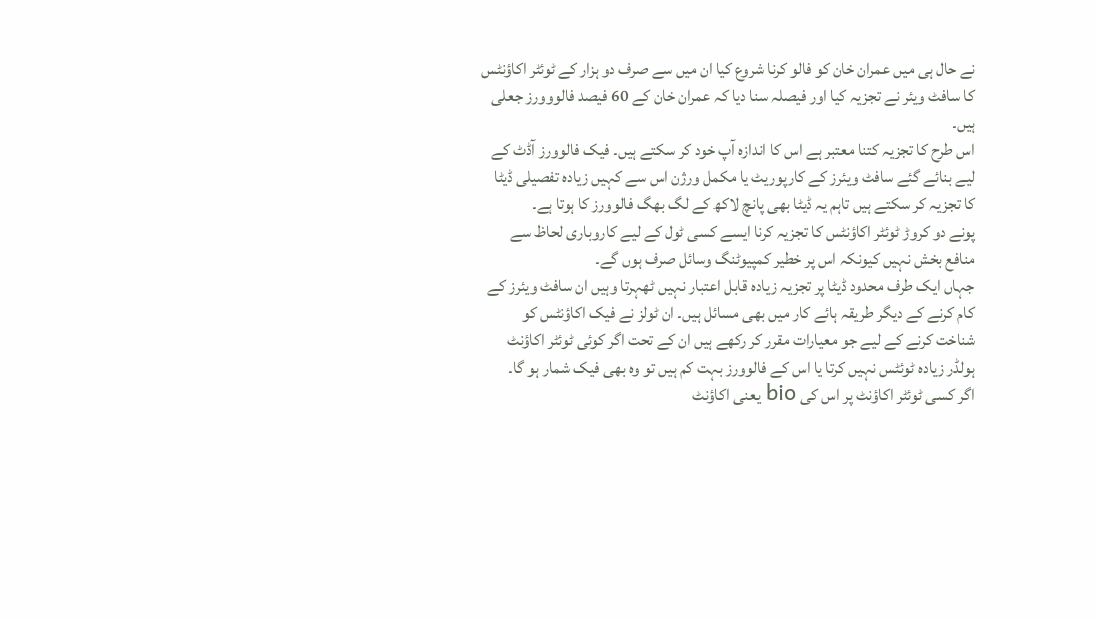نے حال ہی میں عمران خان کو فالو کرنا شروع کیا ان میں سے صرف دو ہزار کے ٹوئٹر اکاؤنٹس کا سافٹ ویئر نے تجزیہ کیا اور فیصلہ سنا دیا کہ عمران خان کے 60 فیصد فالووورز جعلی ہیں۔
اس طرح کا تجزیہ کتنا معتبر ہے اس کا اندازہ آپ خود کر سکتے ہیں۔ فیک فالوورز آڈٹ کے لیے بنائے گئے سافٹ ویئرز کے کارپوریٹ یا مکمل ورژن اس سے کہیں زیادہ تفصیلی ڈیٹا کا تجزیہ کر سکتے ہیں تاہم یہ ڈیٹا بھی پانچ لاکھ کے لگ بھگ فالوورز کا ہوتا ہے۔
پونے دو کروڑ ٹوئٹر اکاؤنٹس کا تجزیہ کرنا ایسے کسی ٹول کے لیے کاروباری لحاظ سے منافع بخش نہیں کیونکہ اس پر خطیر کمپیوٹنگ وسائل صرف ہوں گے۔
جہاں ایک طرف محدود ڈیٹا پر تجزیہ زیادہ قابل اعتبار نہیں ٹھہرتا وہیں ان سافٹ ویئرز کے کام کرنے کے دیگر طریقہ ہائے کار میں بھی مسائل ہیں۔ ان ٹولز نے فیک اکاؤنٹس کو شناخت کرنے کے لیے جو معیارات مقرر کر رکھے ہیں ان کے تحت اگر کوئی ٹوئٹر اکاؤنٹ ہولڈر زیادہ ٹوئٹس نہیں کرتا یا اس کے فالوورز بہت کم ہیں تو وہ بھی فیک شمار ہو گا۔
اگر کسی ٹوئٹر اکاؤنٹ پر اس کی bio یعنی اکاؤنٹ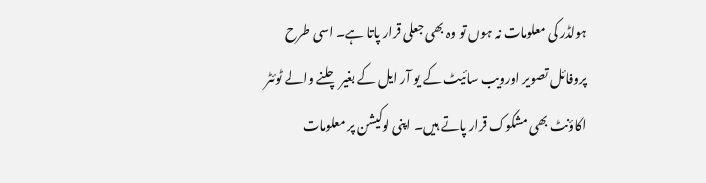ہولڈر کی معلومات نہ ہوں تو وہ بھی جعلی قرار پاتا ہے۔ اسی طرح پروفائل تصویر اورویب سائیٹ کے یو آر ایل کے بغیر چلنے والے ٹوئٹر اکاؤنٹ بھی مشکوک قرار پاتے ہیں۔ اپنی لوکیشن پر معلومات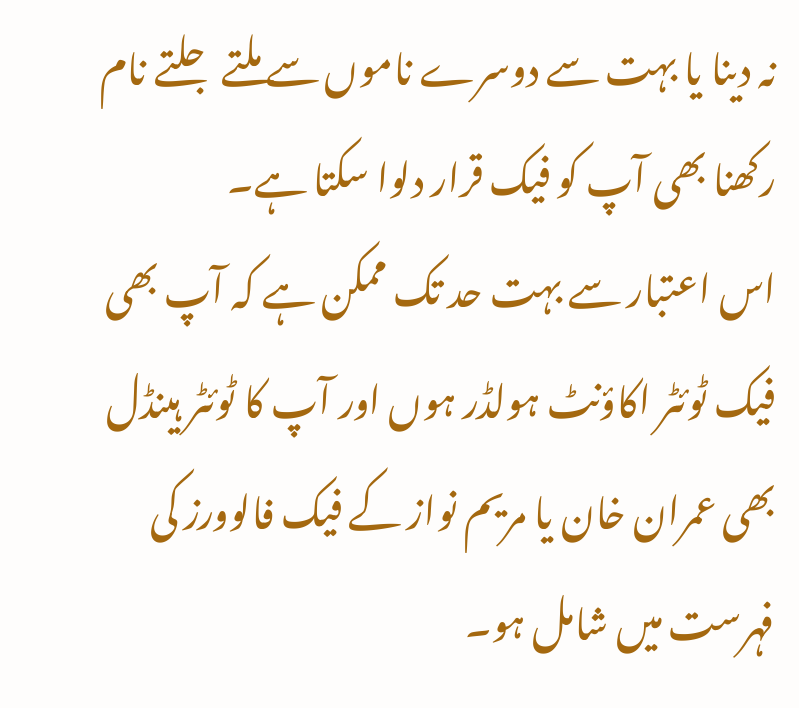نہ دینا یا بہت سے دوسرے ناموں سے ملتے جلتے نام رکھنا بھی آپ کو فیک قرار دلوا سکتا ہے۔
اس اعتبار سے بہت حد تک ممکن ہے کہ آپ بھی فیک ٹوئٹر اکاؤنٹ ہولڈر ہوں اور آپ کا ٹوئٹر ہینڈل بھی عمران خان یا مریم نواز کے فیک فالوورز کی فہرست میں شامل ہو۔